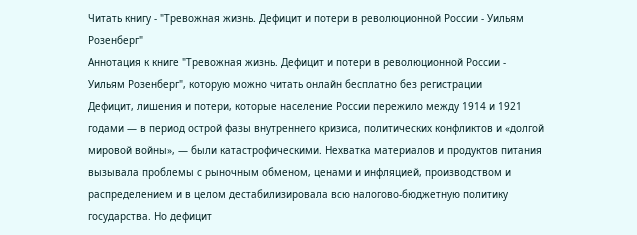Читать книгу - "Тревожная жизнь. Дефицит и потери в революционной России - Уильям Розенберг"
Аннотация к книге "Тревожная жизнь. Дефицит и потери в революционной России - Уильям Розенберг", которую можно читать онлайн бесплатно без регистрации
Дефицит, лишения и потери, которые население России пережило между 1914 и 1921 годами — в период острой фазы внутреннего кризиса, политических конфликтов и «долгой мировой войны», — были катастрофическими. Нехватка материалов и продуктов питания вызывала проблемы с рыночным обменом, ценами и инфляцией, производством и распределением и в целом дестабилизировала всю налогово-бюджетную политику государства. Но дефицит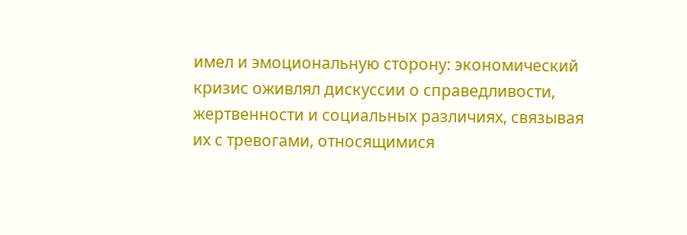имел и эмоциональную сторону: экономический кризис оживлял дискуссии о справедливости, жертвенности и социальных различиях, связывая их с тревогами, относящимися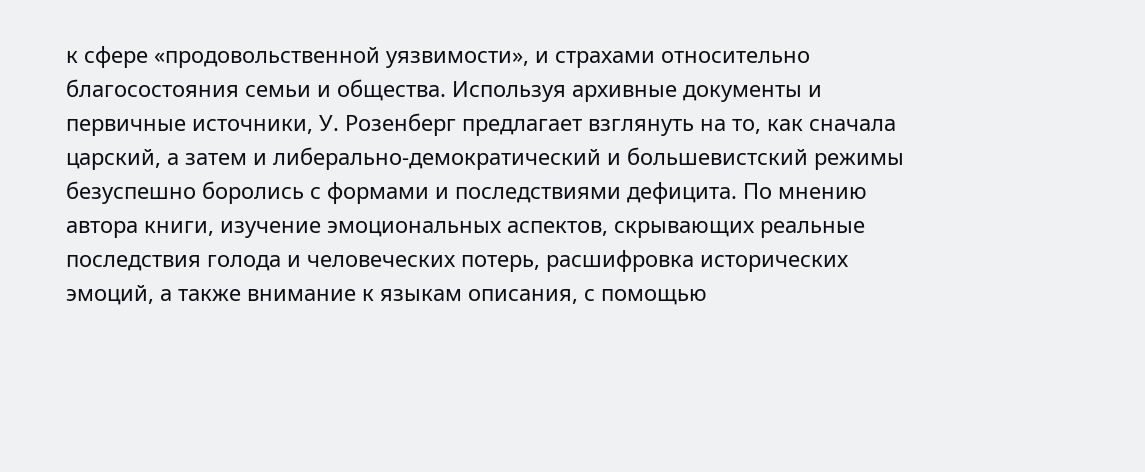к сфере «продовольственной уязвимости», и страхами относительно благосостояния семьи и общества. Используя архивные документы и первичные источники, У. Розенберг предлагает взглянуть на то, как сначала царский, а затем и либерально-демократический и большевистский режимы безуспешно боролись с формами и последствиями дефицита. По мнению автора книги, изучение эмоциональных аспектов, скрывающих реальные последствия голода и человеческих потерь, расшифровка исторических эмоций, а также внимание к языкам описания, с помощью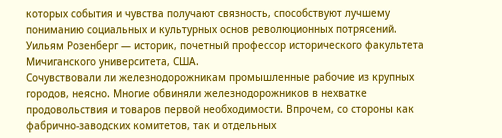которых события и чувства получают связность, способствуют лучшему пониманию социальных и культурных основ революционных потрясений. Уильям Розенберг — историк, почетный профессор исторического факультета Мичиганского университета, США.
Сочувствовали ли железнодорожникам промышленные рабочие из крупных городов, неясно. Многие обвиняли железнодорожников в нехватке продовольствия и товаров первой необходимости. Впрочем, со стороны как фабрично-заводских комитетов, так и отдельных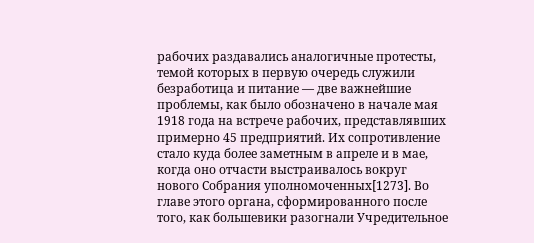рабочих раздавались аналогичные протесты, темой которых в первую очередь служили безработица и питание — две важнейшие проблемы, как было обозначено в начале мая 1918 года на встрече рабочих, представлявших примерно 45 предприятий. Их сопротивление стало куда более заметным в апреле и в мае, когда оно отчасти выстраивалось вокруг нового Собрания уполномоченных[1273]. Во главе этого органа, сформированного после того, как большевики разогнали Учредительное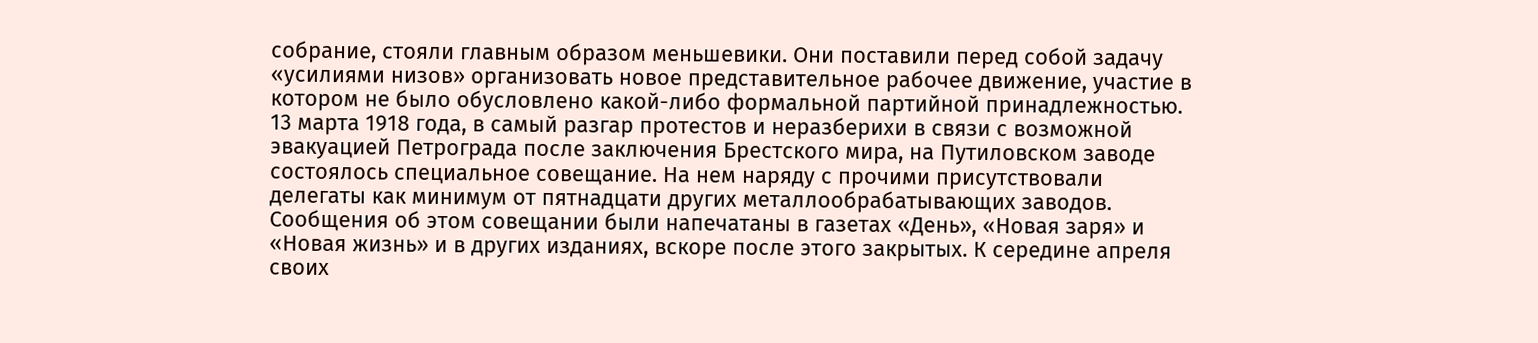собрание, стояли главным образом меньшевики. Они поставили перед собой задачу «усилиями низов» организовать новое представительное рабочее движение, участие в котором не было обусловлено какой-либо формальной партийной принадлежностью. 13 марта 1918 года, в самый разгар протестов и неразберихи в связи с возможной эвакуацией Петрограда после заключения Брестского мира, на Путиловском заводе состоялось специальное совещание. На нем наряду с прочими присутствовали делегаты как минимум от пятнадцати других металлообрабатывающих заводов. Сообщения об этом совещании были напечатаны в газетах «День», «Новая заря» и «Новая жизнь» и в других изданиях, вскоре после этого закрытых. К середине апреля своих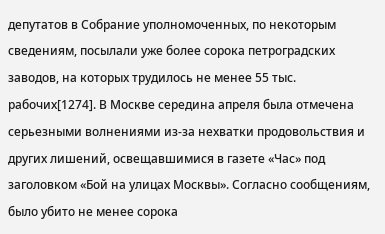депутатов в Собрание уполномоченных, по некоторым сведениям, посылали уже более сорока петроградских заводов, на которых трудилось не менее 55 тыс. рабочих[1274]. В Москве середина апреля была отмечена серьезными волнениями из-за нехватки продовольствия и других лишений, освещавшимися в газете «Час» под заголовком «Бой на улицах Москвы». Согласно сообщениям, было убито не менее сорока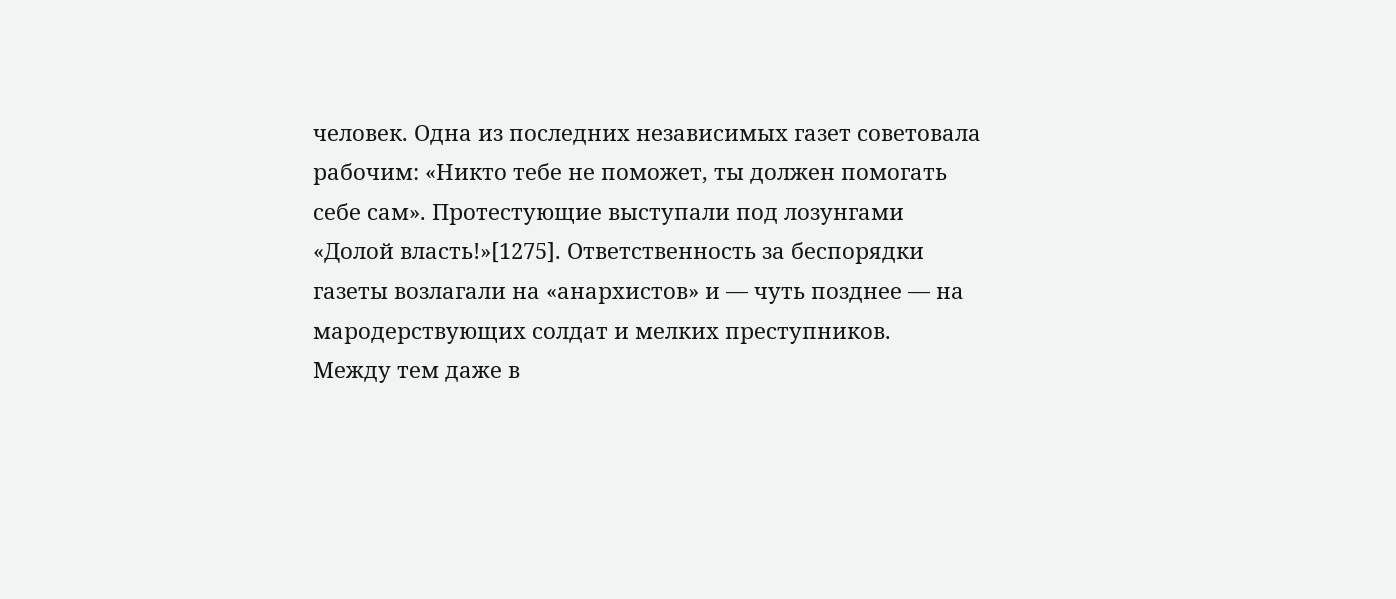человек. Одна из последних независимых газет советовала рабочим: «Никто тебе не поможет, ты должен помогать себе сам». Протестующие выступали под лозунгами «Долой власть!»[1275]. Ответственность за беспорядки газеты возлагали на «анархистов» и — чуть позднее — на мародерствующих солдат и мелких преступников.
Между тем даже в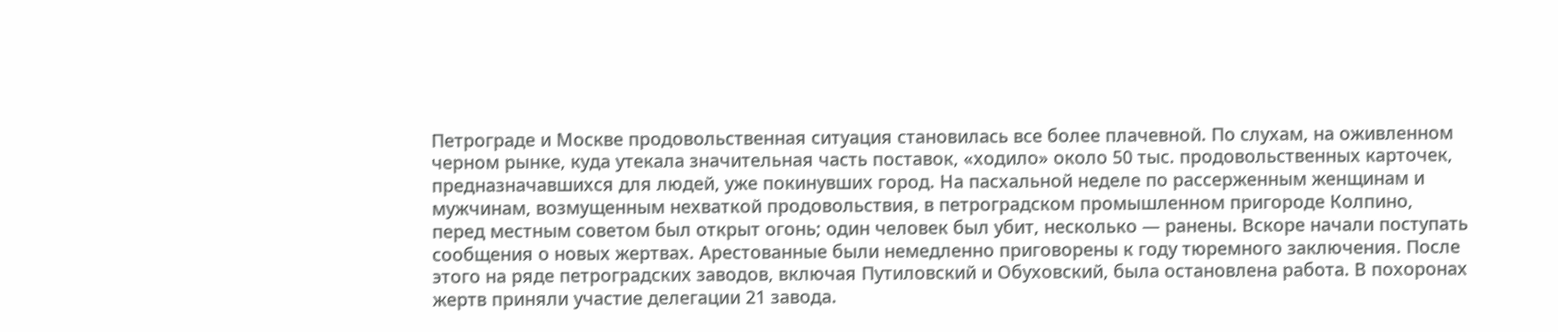Петрограде и Москве продовольственная ситуация становилась все более плачевной. По слухам, на оживленном черном рынке, куда утекала значительная часть поставок, «ходило» около 50 тыс. продовольственных карточек, предназначавшихся для людей, уже покинувших город. На пасхальной неделе по рассерженным женщинам и мужчинам, возмущенным нехваткой продовольствия, в петроградском промышленном пригороде Колпино, перед местным советом был открыт огонь; один человек был убит, несколько — ранены. Вскоре начали поступать сообщения о новых жертвах. Арестованные были немедленно приговорены к году тюремного заключения. После этого на ряде петроградских заводов, включая Путиловский и Обуховский, была остановлена работа. В похоронах жертв приняли участие делегации 21 завода.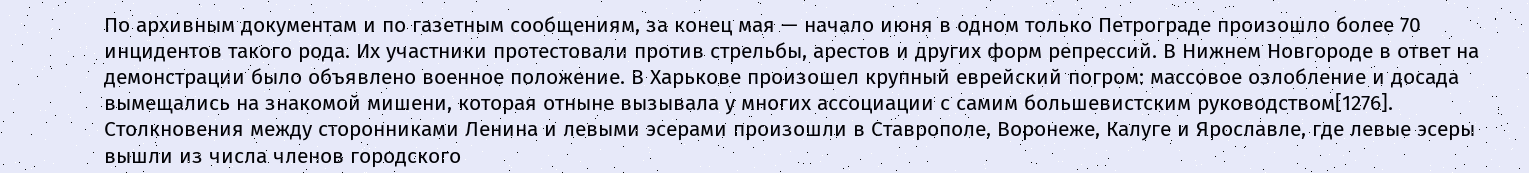По архивным документам и по газетным сообщениям, за конец мая — начало июня в одном только Петрограде произошло более 70 инцидентов такого рода. Их участники протестовали против стрельбы, арестов и других форм репрессий. В Нижнем Новгороде в ответ на демонстрации было объявлено военное положение. В Харькове произошел крупный еврейский погром: массовое озлобление и досада вымещались на знакомой мишени, которая отныне вызывала у многих ассоциации с самим большевистским руководством[1276]. Столкновения между сторонниками Ленина и левыми эсерами произошли в Ставрополе, Воронеже, Калуге и Ярославле, где левые эсеры вышли из числа членов городского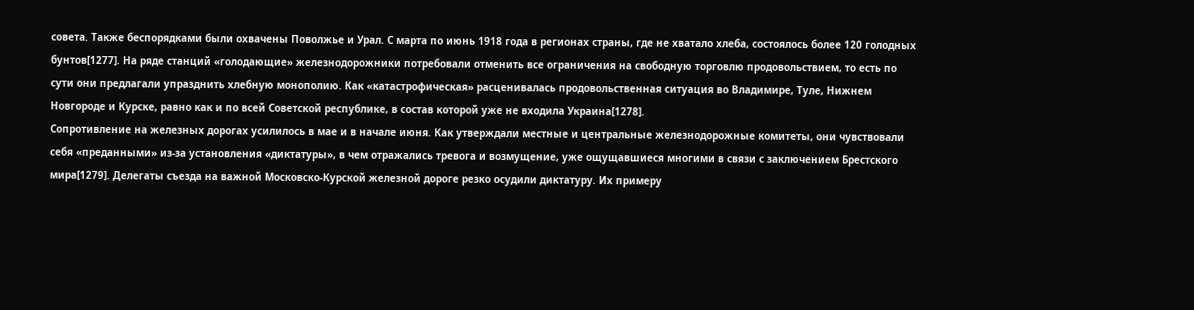совета. Также беспорядками были охвачены Поволжье и Урал. С марта по июнь 1918 года в регионах страны, где не хватало хлеба, состоялось более 120 голодных бунтов[1277]. На ряде станций «голодающие» железнодорожники потребовали отменить все ограничения на свободную торговлю продовольствием, то есть по сути они предлагали упразднить хлебную монополию. Как «катастрофическая» расценивалась продовольственная ситуация во Владимире, Туле, Нижнем Новгороде и Курске, равно как и по всей Советской республике, в состав которой уже не входила Украина[1278].
Сопротивление на железных дорогах усилилось в мае и в начале июня. Как утверждали местные и центральные железнодорожные комитеты, они чувствовали себя «преданными» из-за установления «диктатуры», в чем отражались тревога и возмущение, уже ощущавшиеся многими в связи с заключением Брестского мира[1279]. Делегаты съезда на важной Московско-Курской железной дороге резко осудили диктатуру. Их примеру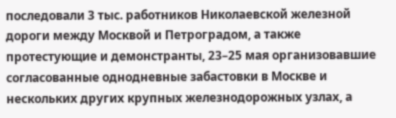последовали 3 тыс. работников Николаевской железной дороги между Москвой и Петроградом, а также протестующие и демонстранты, 23–25 мая организовавшие согласованные однодневные забастовки в Москве и нескольких других крупных железнодорожных узлах, а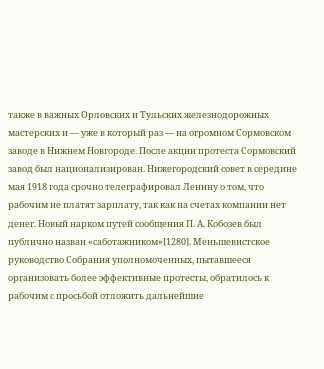также в важных Орловских и Тульских железнодорожных мастерских и — уже в который раз — на огромном Сормовском заводе в Нижнем Новгороде. После акции протеста Сормовский завод был национализирован. Нижегородский совет в середине мая 1918 года срочно телеграфировал Ленину о том, что рабочим не платят зарплату, так как на счетах компании нет денег. Новый нарком путей сообщения П. А. Кобозев был публично назван «саботажником»[1280]. Меньшевистское руководство Собрания уполномоченных, пытавшееся организовать более эффективные протесты, обратилось к рабочим с просьбой отложить дальнейшие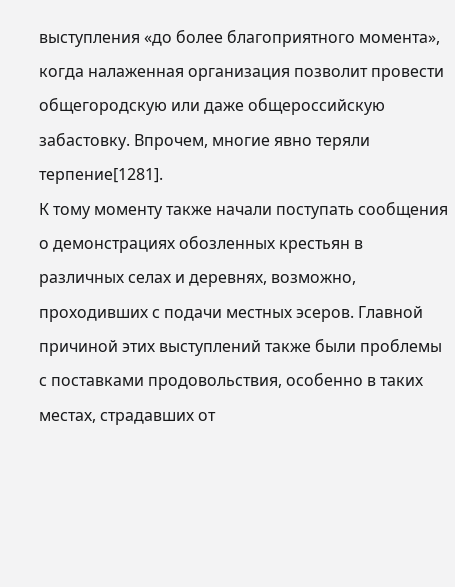выступления «до более благоприятного момента», когда налаженная организация позволит провести общегородскую или даже общероссийскую забастовку. Впрочем, многие явно теряли терпение[1281].
К тому моменту также начали поступать сообщения о демонстрациях обозленных крестьян в различных селах и деревнях, возможно, проходивших с подачи местных эсеров. Главной причиной этих выступлений также были проблемы с поставками продовольствия, особенно в таких местах, страдавших от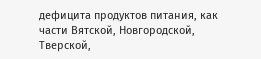дефицита продуктов питания, как части Вятской, Новгородской, Тверской,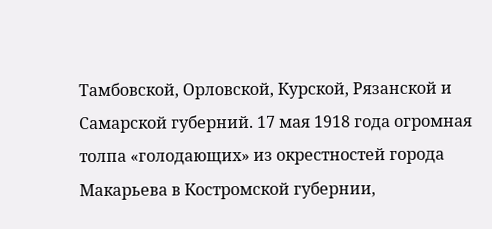Тамбовской, Орловской, Курской, Рязанской и Самарской губерний. 17 мая 1918 года огромная толпа «голодающих» из окрестностей города Макарьева в Костромской губернии,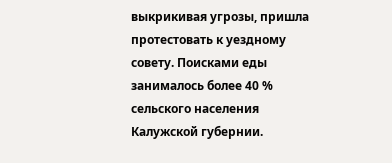выкрикивая угрозы, пришла протестовать к уездному совету. Поисками еды занималось более 40 % сельского населения Калужской губернии.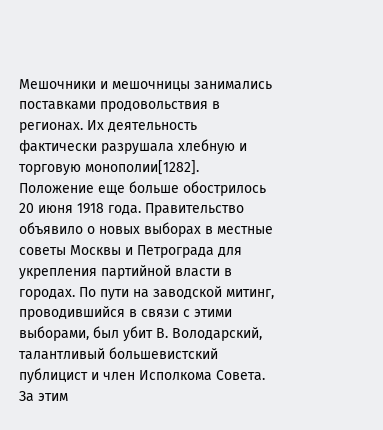Мешочники и мешочницы занимались поставками продовольствия в регионах. Их деятельность фактически разрушала хлебную и торговую монополии[1282].
Положение еще больше обострилось 20 июня 1918 года. Правительство объявило о новых выборах в местные советы Москвы и Петрограда для укрепления партийной власти в городах. По пути на заводской митинг, проводившийся в связи с этими выборами, был убит В. Володарский, талантливый большевистский публицист и член Исполкома Совета. За этим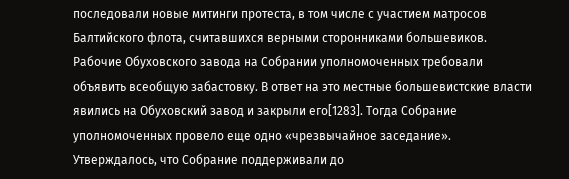последовали новые митинги протеста, в том числе с участием матросов Балтийского флота, считавшихся верными сторонниками большевиков. Рабочие Обуховского завода на Собрании уполномоченных требовали объявить всеобщую забастовку. В ответ на это местные большевистские власти явились на Обуховский завод и закрыли его[1283]. Тогда Собрание уполномоченных провело еще одно «чрезвычайное заседание». Утверждалось, что Собрание поддерживали до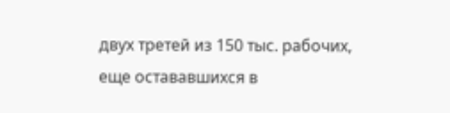двух третей из 150 тыс. рабочих, еще остававшихся в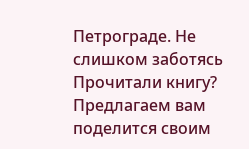Петрограде. Не слишком заботясь
Прочитали книгу? Предлагаем вам поделится своим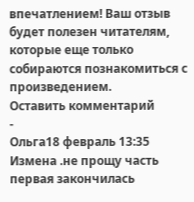впечатлением! Ваш отзыв будет полезен читателям, которые еще только собираются познакомиться с произведением.
Оставить комментарий
-
Ольга18 февраль 13:35
Измена .не прощу часть первая закончилась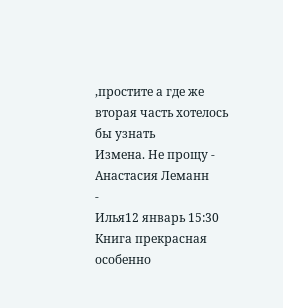,простите а где же вторая часть хотелось бы узнать
Измена. Не прощу - Анастасия Леманн
-
Илья12 январь 15:30
Книга прекрасная особенно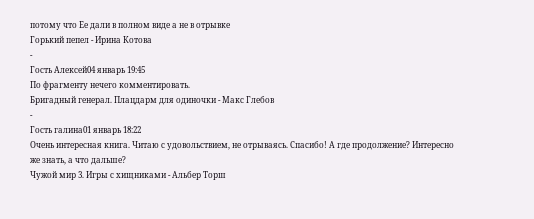потому что Ее дали в полном виде а не в отрывке
Горький пепел - Ирина Котова
-
Гость Алексей04 январь 19:45
По фрагменту нечего комментировать.
Бригадный генерал. Плацдарм для одиночки - Макс Глебов
-
Гость галина01 январь 18:22
Очень интересная книга. Читаю с удовольствием, не отрываясь. Спасибо! А где продолжение? Интересно же знать, а что дальше?
Чужой мир 3. Игры с хищниками - Альбер Торш